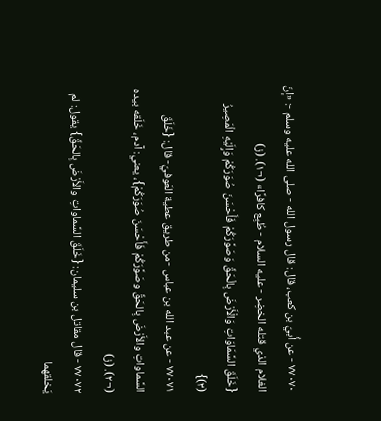٧٧٠٧٠ - عن أُبيّ بن كعب، قال: قال رسول الله - صلى الله عليه وسلم -: «إنّ الغلام الذي قتله الخضِر - عليه السلام - طُبِع كافرًا» (¬١). (ز)
{خَلَقَ السَّمَاوَاتِ وَالْأَرْضَ بِالْحَقِّ وَصَوَّرَكُمْ فَأَحْسَنَ صُوَرَكُمْ وَإِلَيْهِ الْمَصِيرُ (٣)}
٧٧٠٧١ - عن عبد الله بن عباس -من طريق عطية العَوفيّ- قال: {خَلَقَ السَّماواتِ والأَرْضَ بِالحَقِّ وصَوَّرَكُمْ فَأَحْسَنَ صُوَرَكُمْ}، يعني: آدم، خَلَقه بيده (¬٢). (ز)
٧٧٠٧٢ - قال مقاتل بن سليمان: {خَلَقَ السَّماواتِ والأَرْضَ بِالحَقِّ} يقول: لم يَخلقهما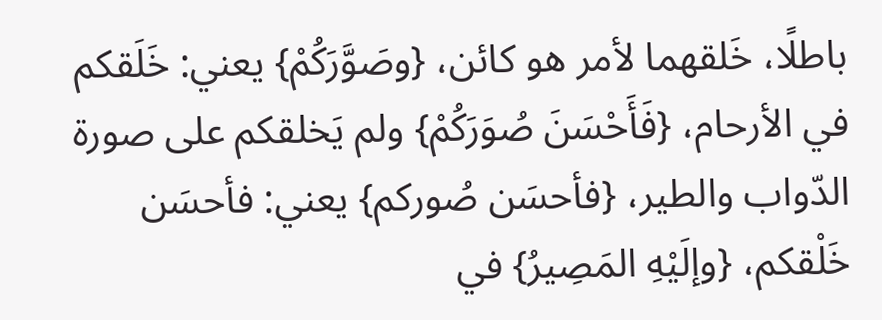باطلًا، خَلقهما لأمر هو كائن، {وصَوَّرَكُمْ} يعني: خَلَقكم في الأرحام، {فَأَحْسَنَ صُوَرَكُمْ} ولم يَخلقكم على صورة الدّواب والطير، {فأحسَن صُوركم} يعني: فأحسَن خَلْقكم، {وإلَيْهِ المَصِيرُ} في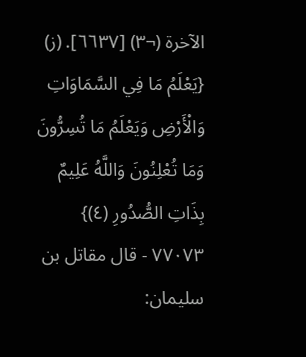الآخرة (¬٣) [٦٦٣٧]. (ز)
{يَعْلَمُ مَا فِي السَّمَاوَاتِ وَالْأَرْضِ وَيَعْلَمُ مَا تُسِرُّونَ وَمَا تُعْلِنُونَ وَاللَّهُ عَلِيمٌ بِذَاتِ الصُّدُورِ (٤)}
٧٧٠٧٣ - قال مقاتل بن سليمان: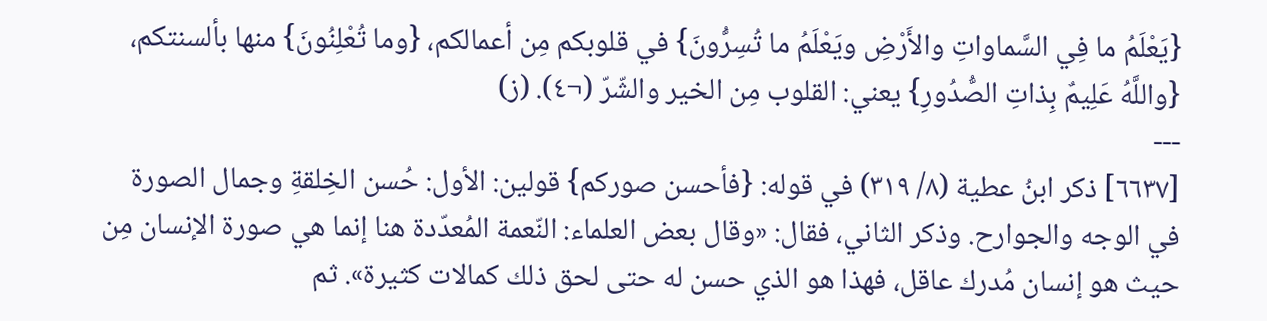{يَعْلَمُ ما فِي السَّماواتِ والأَرْضِ ويَعْلَمُ ما تُسِرُّونَ} في قلوبكم مِن أعمالكم، {وما تُعْلِنُونَ} منها بألسنتكم، {واللَّهُ عَلِيمٌ بِذاتِ الصُّدُورِ} يعني: القلوب مِن الخير والشّرّ (¬٤). (ز)
---
[٦٦٣٧] ذكر ابنُ عطية (٨/ ٣١٩) في قوله: {فأحسن صوركم} قولين: الأول: حُسن الخِلقةِ وجمال الصورة في الوجه والجوارح. وذكر الثاني، فقال: «وقال بعض العلماء: النّعمة المُعدّدة هنا إنما هي صورة الإنسان مِن حيث هو إنسان مُدرك عاقل، فهذا هو الذي حسن له حتى لحق ذلك كمالات كثيرة». ثم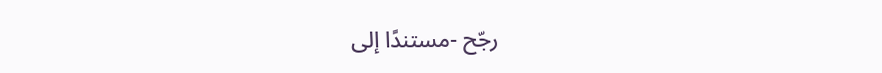رجّح -مستندًا إلى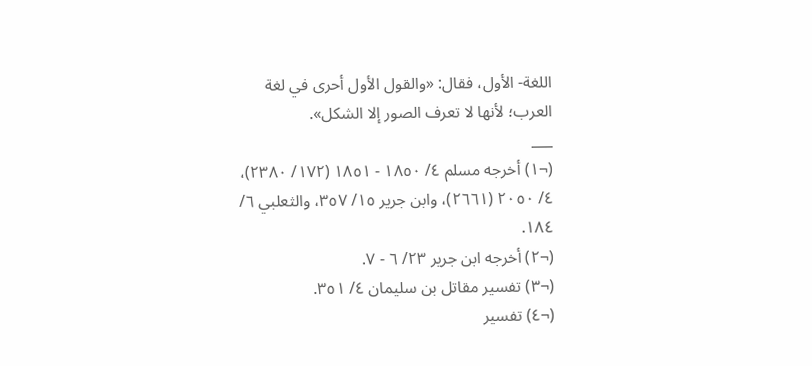اللغة- الأول، فقال: «والقول الأول أحرى في لغة العرب؛ لأنها لا تعرف الصور إلا الشكل».
___
(¬١) أخرجه مسلم ٤/ ١٨٥٠ - ١٨٥١ (١٧٢/ ٢٣٨٠)، ٤/ ٢٠٥٠ (٢٦٦١)، وابن جرير ١٥/ ٣٥٧، والثعلبي ٦/ ١٨٤.
(¬٢) أخرجه ابن جرير ٢٣/ ٦ - ٧.
(¬٣) تفسير مقاتل بن سليمان ٤/ ٣٥١.
(¬٤) تفسير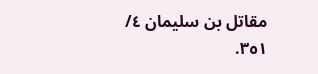مقاتل بن سليمان ٤/ ٣٥١.